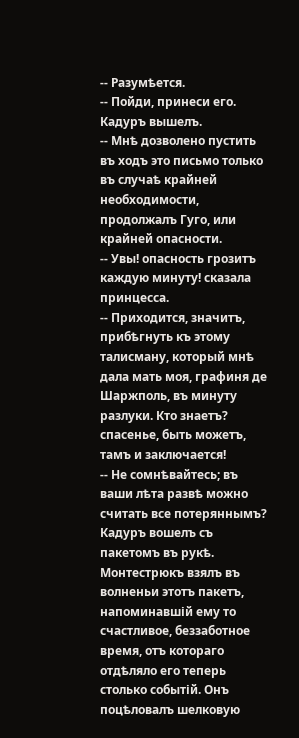-- Разумѣется.
-- Пойди, принеси его.
Кадуръ вышелъ.
-- Мнѣ дозволено пустить въ ходъ это письмо только въ случаѣ крайней необходимости, продолжалъ Гуго, или крайней опасности.
-- Увы! опасность грозитъ каждую минуту! сказала принцесса.
-- Приходится, значитъ, прибѣгнуть къ этому талисману, который мнѣ дала мать моя, графиня де Шаржполь, въ минуту разлуки. Кто знаетъ? спасенье, быть можетъ, тамъ и заключается!
-- Не сомнѣвайтесь; въ ваши лѣта развѣ можно считать все потеряннымъ?
Кадуръ вошелъ съ пакетомъ въ рукѣ.
Монтестрюкъ взялъ въ волненьи этотъ пакетъ, напоминавшій ему то счастливое, беззаботное время, отъ котораго отдѣляло его теперь столько событій. Онъ поцѣловалъ шелковую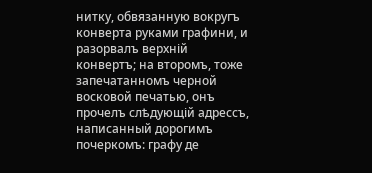нитку, обвязанную вокругъ конверта руками графини, и разорвалъ верхній конвертъ; на второмъ, тоже запечатанномъ черной восковой печатью, онъ прочелъ слѣдующій адрессъ, написанный дорогимъ почеркомъ: графу де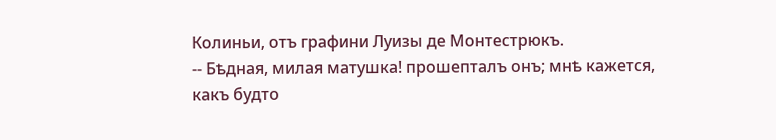Колиньи, отъ графини Луизы де Монтестрюкъ.
-- Бѣдная, милая матушка! прошепталъ онъ; мнѣ кажется, какъ будто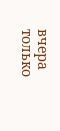вчера только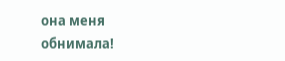она меня обнимала!